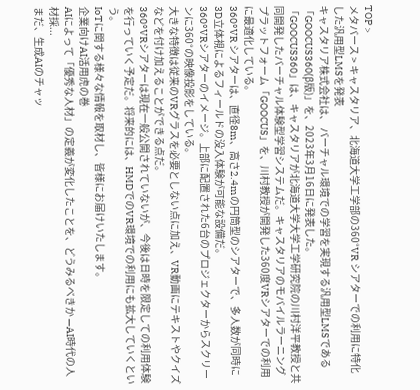TOP >
メタバース > キャスタリア、北海道大学工学部の360°VR シアターでの利用に特化した汎用型LMSを発表
キャスタリア株式会社は、 バーチャル環境での学習を実現する汎用型LMSである「GOOCUS360(β版)」を、2023年3月16日に発表した。
「GOOCUS360」は、キャスタリアが北海道大学大学工学研究院の川村洋平教授と共同開発したバーチャル体験型学習システムだ。キャスタリアのモバイルラーニングプラットフォーム「GOOCUS」を、川村教授が開発した360度VRシアターでの利用に最適化している。
360°VR シアターは、直径8m、高さ2.4mの円筒型のシアターで、多人数が同時に3D立体視によるフィールドの没入体験が可能な設備だ。
360°VRシアターのイメージ。上部に配置された6台のプロジェクターからスクリーンに360°の映像投影をしている。
大きな特徴は従来のVRグラスを必要としない点に加え、VR動画にテキストやクイズなどを付け加えることができる点だ。
360°VRシアターは現在一般公開されていないが、今後は日時を限定しての利用体験を行っていく予定だ。将来的には、HMDでのVR環境での利用にも拡大していくという。
IoTに関する様々な情報を取材し、皆様にお届けいたします。
企業向けAI活用虎の巻
AIによって「優秀な人材」の定義が変化したことを、どうみるべきか —AI時代の人材採...
まだ、生成AIのチャッ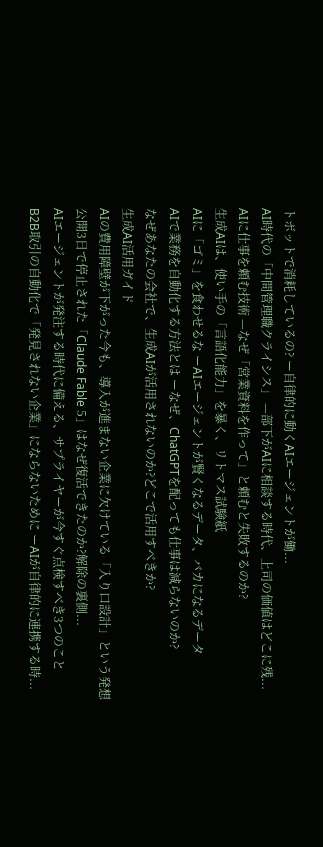トボットで消耗しているの? ー自律的に動くAIエージェントが働...
AI時代の「中間管理職クライシス」 —部下がAIに相談する時代、上司の価値はどこに残...
AIに仕事を頼む技術 —なぜ「営業資料を作って」と頼むと失敗するのか?
生成AIは、使い手の「言語化能力」を暴く、リトマス試験紙
AIに「ゴミ」を食わせるな ーAIエージェントが賢くなるデータ、バカになるデータ
AIで業務を自動化する方法とは ーなぜ、ChatGPTを配っても仕事は減らないのか?
なぜあなたの会社で、生成AIが活用されないのか?どこで活用すべきか?
生成AI活用ガイド
AIの費用障壁が下がった今も、導入が進まない企業に欠けている「入り口設計」という発想
公開3日で停止された「Claude Fable 5」はなぜ復活できたのか?解除の裏側...
AIエージェントが発注する時代に備える、サプライヤーが今すぐ点検すべき3つのこと
B2B取引の自動化で「発見されない企業」にならないために ーAIが自律的に連携する時...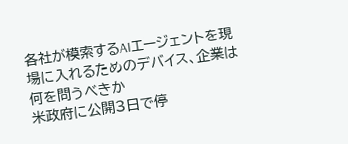各社が模索するAIエージェントを現場に入れるためのデバイス、企業は何を問うべきか
米政府に公開3日で停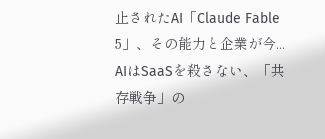止されたAI「Claude Fable 5」、その能力と企業が今...
AIはSaaSを殺さない、「共存戦争」の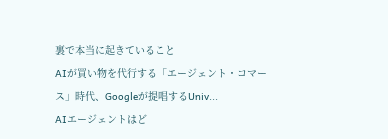裏で本当に起きていること
AIが買い物を代行する「エージェント・コマース」時代、Googleが提唱するUniv...
AIエージェントはど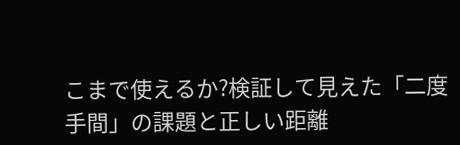こまで使えるか?検証して見えた「二度手間」の課題と正しい距離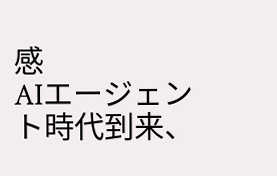感
AIエージェント時代到来、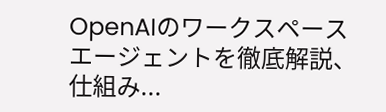OpenAIのワークスペースエージェントを徹底解説、仕組み...